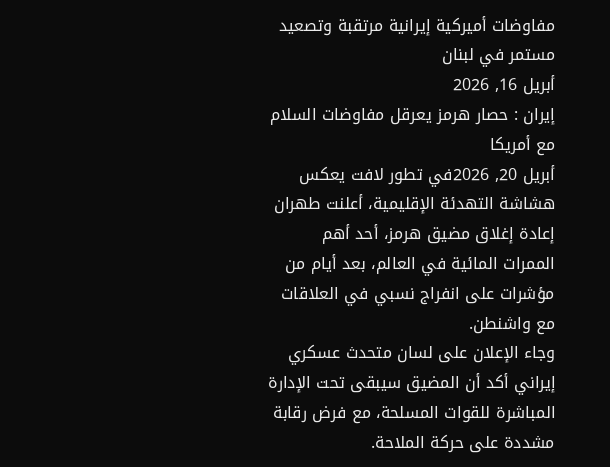مفاوضات أميركية إيرانية مرتقبة وتصعيد مستمر في لبنان
أبريل 16, 2026
إيران : حصار هرمز يعرقل مفاوضات السلام مع أمريكا
أبريل 20, 2026في تطور لافت يعكس هشاشة التهدئة الإقليمية، أعلنت طهران إعادة إغلاق مضيق هرمز، أحد أهم الممرات المائية في العالم، بعد أيام من مؤشرات على انفراج نسبي في العلاقات مع واشنطن.
وجاء الإعلان على لسان متحدث عسكري إيراني أكد أن المضيق سيبقى تحت الإدارة المباشرة للقوات المسلحة، مع فرض رقابة مشددة على حركة الملاحة.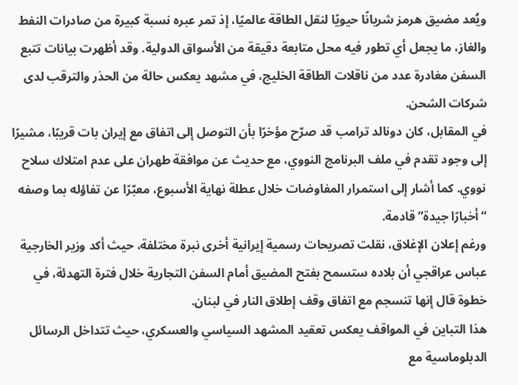ويُعد مضيق هرمز شريانًا حيويًا لنقل الطاقة عالميًا، إذ تمر عبره نسبة كبيرة من صادرات النفط والغاز، ما يجعل أي تطور فيه محل متابعة دقيقة من الأسواق الدولية. وقد أظهرت بيانات تتبع السفن مغادرة عدد من ناقلات الطاقة الخليج، في مشهد يعكس حالة من الحذر والترقب لدى شركات الشحن.
في المقابل، كان دونالد ترامب قد صرّح مؤخرًا بأن التوصل إلى اتفاق مع إيران بات قريبًا، مشيرًا إلى وجود تقدم في ملف البرنامج النووي، مع حديث عن موافقة طهران على عدم امتلاك سلاح نووي. كما أشار إلى استمرار المفاوضات خلال عطلة نهاية الأسبوع، معبّرًا عن تفاؤله بما وصفه “أخبارًا جيدة” قادمة.
ورغم إعلان الإغلاق، نقلت تصريحات رسمية إيرانية أخرى نبرة مختلفة، حيث أكد وزير الخارجية عباس عراقجي أن بلاده ستسمح بفتح المضيق أمام السفن التجارية خلال فترة التهدئة، في خطوة قال إنها تنسجم مع اتفاق وقف إطلاق النار في لبنان.
هذا التباين في المواقف يعكس تعقيد المشهد السياسي والعسكري، حيث تتداخل الرسائل الدبلوماسية مع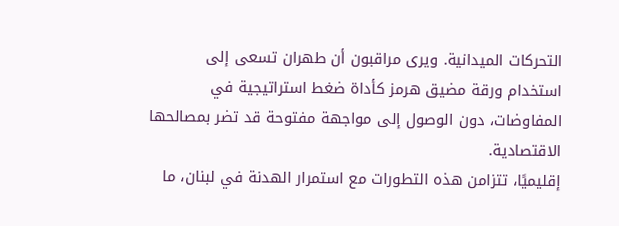التحركات الميدانية. ويرى مراقبون أن طهران تسعى إلى استخدام ورقة مضيق هرمز كأداة ضغط استراتيجية في المفاوضات، دون الوصول إلى مواجهة مفتوحة قد تضر بمصالحها الاقتصادية.
إقليميًا، تتزامن هذه التطورات مع استمرار الهدنة في لبنان، ما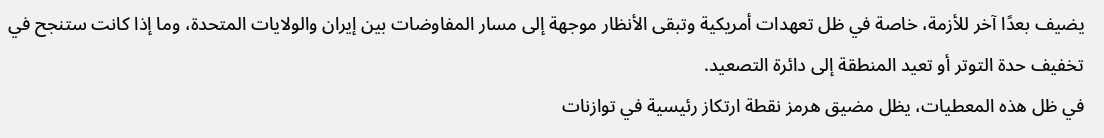يضيف بعدًا آخر للأزمة، خاصة في ظل تعهدات أمريكية وتبقى الأنظار موجهة إلى مسار المفاوضات بين إيران والولايات المتحدة، وما إذا كانت ستنجح في تخفيف حدة التوتر أو تعيد المنطقة إلى دائرة التصعيد.
في ظل هذه المعطيات، يظل مضيق هرمز نقطة ارتكاز رئيسية في توازنات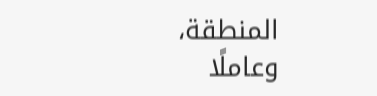المنطقة، وعاملًا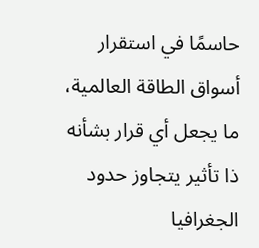حاسمًا في استقرار أسواق الطاقة العالمية، ما يجعل أي قرار بشأنه ذا تأثير يتجاوز حدود الجغرافيا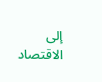إلى الاقتصاد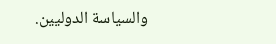والسياسة الدوليين.